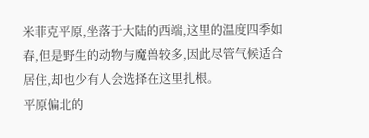米菲克平原,坐落于大陆的西端,这里的温度四季如春,但是野生的动物与魔兽较多,因此尽管气候适合居住,却也少有人会选择在这里扎根。
平原偏北的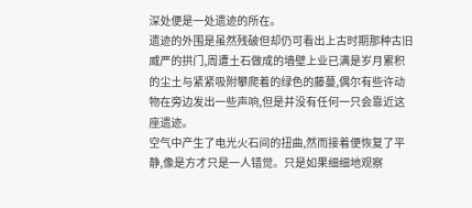深处便是一处遗迹的所在。
遗迹的外围是虽然残破但却仍可看出上古时期那种古旧威严的拱门,周遭土石做成的墙壁上业已满是岁月累积的尘土与紧紧吸附攀爬着的绿色的藤蔓,偶尔有些许动物在旁边发出一些声响,但是并没有任何一只会靠近这座遗迹。
空气中产生了电光火石间的扭曲,然而接着便恢复了平静,像是方才只是一人错觉。只是如果细细地观察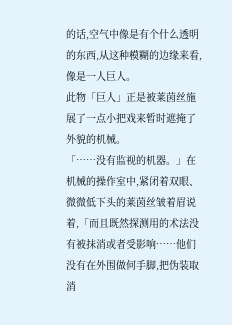的话,空气中像是有个什么透明的东西,从这种模糊的边缘来看,像是一人巨人。
此物「巨人」正是被莱茵丝施展了一点小把戏来暂时遮掩了外貌的机械。
「……没有监视的机器。」在机械的操作室中,紧闭着双眼、微微低下头的莱茵丝皱着眉说着,「而且既然探测用的术法没有被抹消或者受影响……他们没有在外围做何手脚,把伪装取消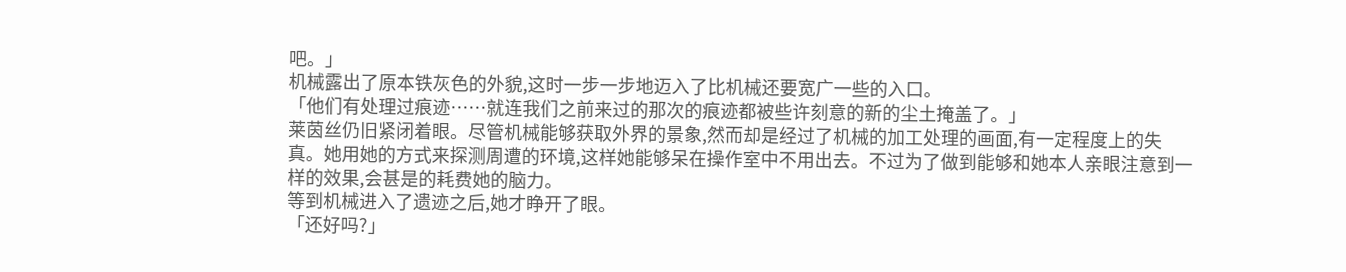吧。」
机械露出了原本铁灰色的外貌,这时一步一步地迈入了比机械还要宽广一些的入口。
「他们有处理过痕迹……就连我们之前来过的那次的痕迹都被些许刻意的新的尘土掩盖了。」
莱茵丝仍旧紧闭着眼。尽管机械能够获取外界的景象,然而却是经过了机械的加工处理的画面,有一定程度上的失真。她用她的方式来探测周遭的环境,这样她能够呆在操作室中不用出去。不过为了做到能够和她本人亲眼注意到一样的效果,会甚是的耗费她的脑力。
等到机械进入了遗迹之后,她才睁开了眼。
「还好吗?」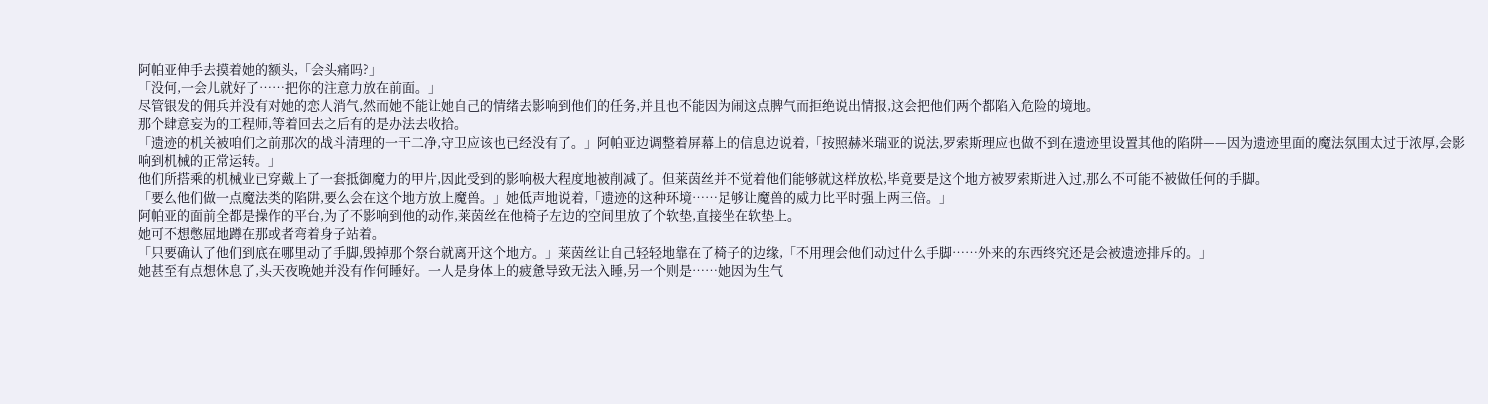阿帕亚伸手去摸着她的额头,「会头痛吗?」
「没何,一会儿就好了……把你的注意力放在前面。」
尽管银发的佣兵并没有对她的恋人消气,然而她不能让她自己的情绪去影响到他们的任务,并且也不能因为闹这点脾气而拒绝说出情报,这会把他们两个都陷入危险的境地。
那个肆意妄为的工程师,等着回去之后有的是办法去收拾。
「遗迹的机关被咱们之前那次的战斗清理的一干二净,守卫应该也已经没有了。」阿帕亚边调整着屏幕上的信息边说着,「按照赫米瑞亚的说法,罗索斯理应也做不到在遗迹里设置其他的陷阱——因为遗迹里面的魔法氛围太过于浓厚,会影响到机械的正常运转。」
他们所搭乘的机械业已穿戴上了一套抵御魔力的甲片,因此受到的影响极大程度地被削减了。但莱茵丝并不觉着他们能够就这样放松,毕竟要是这个地方被罗索斯进入过,那么不可能不被做任何的手脚。
「要么他们做一点魔法类的陷阱,要么会在这个地方放上魔兽。」她低声地说着,「遗迹的这种环境……足够让魔兽的威力比平时强上两三倍。」
阿帕亚的面前全都是操作的平台,为了不影响到他的动作,莱茵丝在他椅子左边的空间里放了个软垫,直接坐在软垫上。
她可不想憋屈地蹲在那或者弯着身子站着。
「只要确认了他们到底在哪里动了手脚,毁掉那个祭台就离开这个地方。」莱茵丝让自己轻轻地靠在了椅子的边缘,「不用理会他们动过什么手脚……外来的东西终究还是会被遗迹排斥的。」
她甚至有点想休息了,头天夜晚她并没有作何睡好。一人是身体上的疲惫导致无法入睡,另一个则是……她因为生气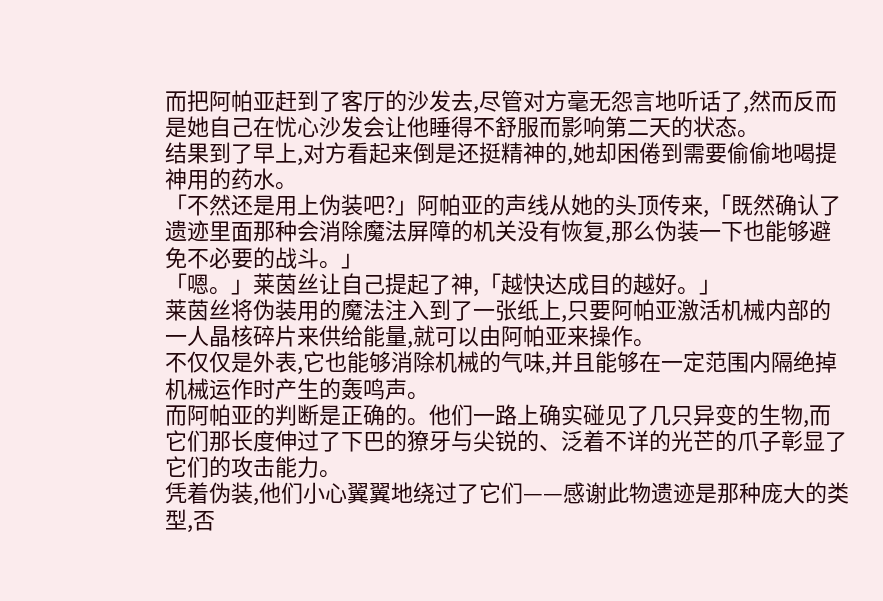而把阿帕亚赶到了客厅的沙发去,尽管对方毫无怨言地听话了,然而反而是她自己在忧心沙发会让他睡得不舒服而影响第二天的状态。
结果到了早上,对方看起来倒是还挺精神的,她却困倦到需要偷偷地喝提神用的药水。
「不然还是用上伪装吧?」阿帕亚的声线从她的头顶传来,「既然确认了遗迹里面那种会消除魔法屏障的机关没有恢复,那么伪装一下也能够避免不必要的战斗。」
「嗯。」莱茵丝让自己提起了神,「越快达成目的越好。」
莱茵丝将伪装用的魔法注入到了一张纸上,只要阿帕亚激活机械内部的一人晶核碎片来供给能量,就可以由阿帕亚来操作。
不仅仅是外表,它也能够消除机械的气味,并且能够在一定范围内隔绝掉机械运作时产生的轰鸣声。
而阿帕亚的判断是正确的。他们一路上确实碰见了几只异变的生物,而它们那长度伸过了下巴的獠牙与尖锐的、泛着不详的光芒的爪子彰显了它们的攻击能力。
凭着伪装,他们小心翼翼地绕过了它们——感谢此物遗迹是那种庞大的类型,否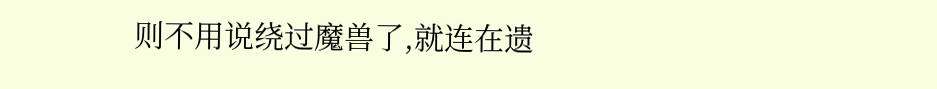则不用说绕过魔兽了,就连在遗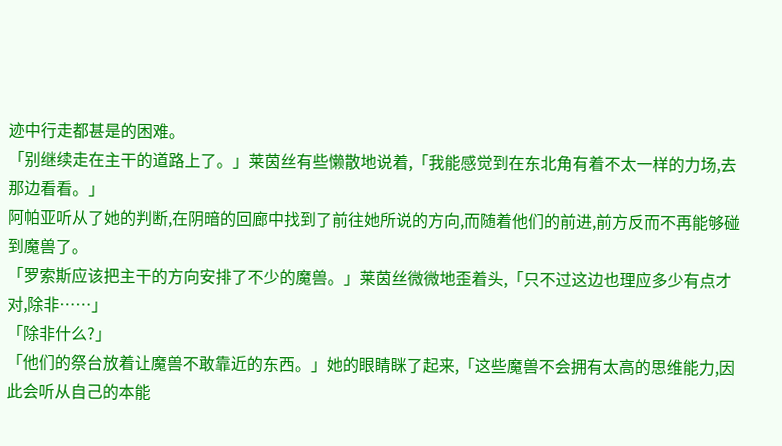迹中行走都甚是的困难。
「别继续走在主干的道路上了。」莱茵丝有些懒散地说着,「我能感觉到在东北角有着不太一样的力场,去那边看看。」
阿帕亚听从了她的判断,在阴暗的回廊中找到了前往她所说的方向,而随着他们的前进,前方反而不再能够碰到魔兽了。
「罗索斯应该把主干的方向安排了不少的魔兽。」莱茵丝微微地歪着头,「只不过这边也理应多少有点才对,除非……」
「除非什么?」
「他们的祭台放着让魔兽不敢靠近的东西。」她的眼睛眯了起来,「这些魔兽不会拥有太高的思维能力,因此会听从自己的本能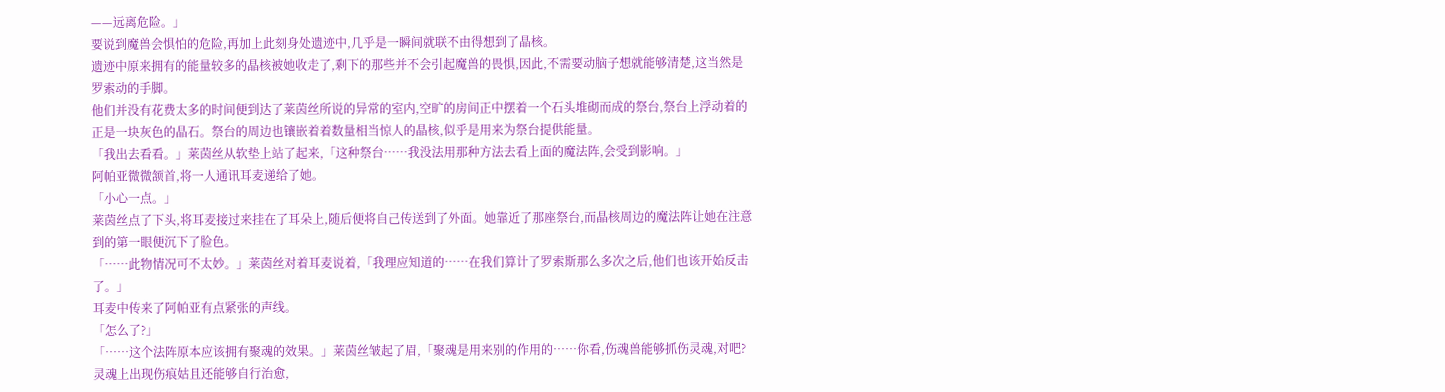——远离危险。」
要说到魔兽会惧怕的危险,再加上此刻身处遗迹中,几乎是一瞬间就联不由得想到了晶核。
遗迹中原来拥有的能量较多的晶核被她收走了,剩下的那些并不会引起魔兽的畏惧,因此,不需要动脑子想就能够清楚,这当然是罗索动的手脚。
他们并没有花费太多的时间便到达了莱茵丝所说的异常的室内,空旷的房间正中摆着一个石头堆砌而成的祭台,祭台上浮动着的正是一块灰色的晶石。祭台的周边也镶嵌着着数量相当惊人的晶核,似乎是用来为祭台提供能量。
「我出去看看。」莱茵丝从软垫上站了起来,「这种祭台……我没法用那种方法去看上面的魔法阵,会受到影响。」
阿帕亚微微颔首,将一人通讯耳麦递给了她。
「小心一点。」
莱茵丝点了下头,将耳麦接过来挂在了耳朵上,随后便将自己传送到了外面。她靠近了那座祭台,而晶核周边的魔法阵让她在注意到的第一眼便沉下了脸色。
「……此物情况可不太妙。」莱茵丝对着耳麦说着,「我理应知道的……在我们算计了罗索斯那么多次之后,他们也该开始反击了。」
耳麦中传来了阿帕亚有点紧张的声线。
「怎么了?」
「……这个法阵原本应该拥有聚魂的效果。」莱茵丝皱起了眉,「聚魂是用来别的作用的……你看,伤魂兽能够抓伤灵魂,对吧?灵魂上出现伤痕姑且还能够自行治愈,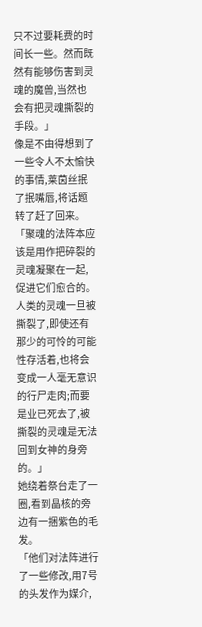只不过要耗费的时间长一些。然而既然有能够伤害到灵魂的魔兽,当然也会有把灵魂撕裂的手段。」
像是不由得想到了一些令人不太愉快的事情,莱茵丝抿了抿嘴唇,将话题转了赶了回来。
「聚魂的法阵本应该是用作把碎裂的灵魂凝聚在一起,促进它们愈合的。人类的灵魂一旦被撕裂了,即使还有那少的可怜的可能性存活着,也将会变成一人毫无意识的行尸走肉;而要是业已死去了,被撕裂的灵魂是无法回到女神的身旁的。」
她绕着祭台走了一圈,看到晶核的旁边有一捆紫色的毛发。
「他们对法阵进行了一些修改,用7号的头发作为媒介,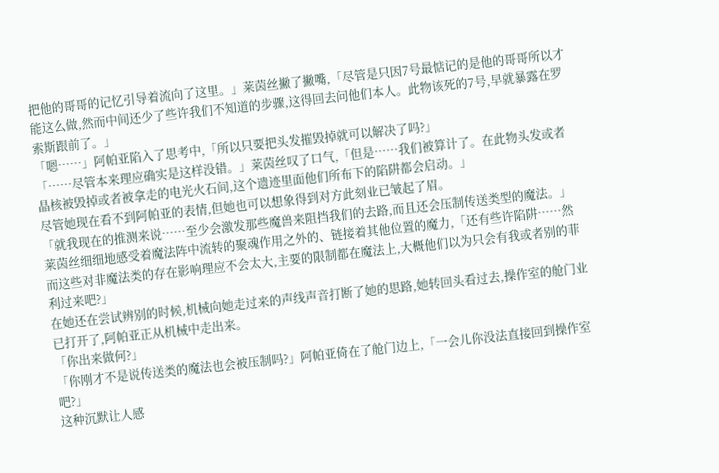把他的哥哥的记忆引导着流向了这里。」莱茵丝撇了撇嘴,「尽管是只因7号最惦记的是他的哥哥所以才能这么做,然而中间还少了些许我们不知道的步骤,这得回去问他们本人。此物该死的7号,早就暴露在罗索斯跟前了。」
「嗯……」阿帕亚陷入了思考中,「所以只要把头发摧毁掉就可以解决了吗?」
「……尽管本来理应确实是这样没错。」莱茵丝叹了口气,「但是……我们被算计了。在此物头发或者晶核被毁掉或者被拿走的电光火石间,这个遗迹里面他们所布下的陷阱都会启动。」
尽管她现在看不到阿帕亚的表情,但她也可以想象得到对方此刻业已皱起了眉。
「就我现在的推测来说……至少会激发那些魔兽来阻挡我们的去路,而且还会压制传送类型的魔法。」莱茵丝细细地感受着魔法阵中流转的聚魂作用之外的、链接着其他位置的魔力,「还有些许陷阱……然而这些对非魔法类的存在影响理应不会太大,主要的限制都在魔法上,大概他们以为只会有我或者别的菲利过来吧?」
在她还在尝试辨别的时候,机械向她走过来的声线声音打断了她的思路,她转回头看过去,操作室的舱门业已打开了,阿帕亚正从机械中走出来。
「你出来做何?」
「你刚才不是说传送类的魔法也会被压制吗?」阿帕亚倚在了舱门边上,「一会儿你没法直接回到操作室吧?」
这种沉默让人感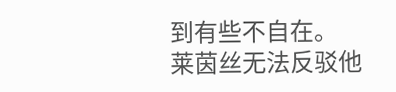到有些不自在。
莱茵丝无法反驳他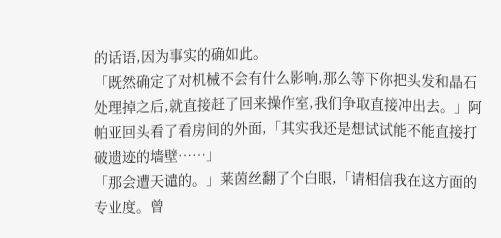的话语,因为事实的确如此。
「既然确定了对机械不会有什么影响,那么等下你把头发和晶石处理掉之后,就直接赶了回来操作室,我们争取直接冲出去。」阿帕亚回头看了看房间的外面,「其实我还是想试试能不能直接打破遗迹的墙壁……」
「那会遭天谴的。」莱茵丝翻了个白眼,「请相信我在这方面的专业度。曾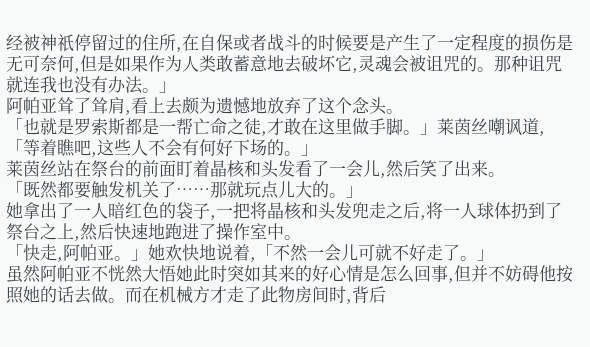经被神祇停留过的住所,在自保或者战斗的时候要是产生了一定程度的损伤是无可奈何,但是如果作为人类敢蓄意地去破坏它,灵魂会被诅咒的。那种诅咒就连我也没有办法。」
阿帕亚耸了耸肩,看上去颇为遗憾地放弃了这个念头。
「也就是罗索斯都是一帮亡命之徒,才敢在这里做手脚。」莱茵丝嘲讽道,「等着瞧吧,这些人不会有何好下场的。」
莱茵丝站在祭台的前面盯着晶核和头发看了一会儿,然后笑了出来。
「既然都要触发机关了……那就玩点儿大的。」
她拿出了一人暗红色的袋子,一把将晶核和头发兜走之后,将一人球体扔到了祭台之上,然后快速地跑进了操作室中。
「快走,阿帕亚。」她欢快地说着,「不然一会儿可就不好走了。」
虽然阿帕亚不恍然大悟她此时突如其来的好心情是怎么回事,但并不妨碍他按照她的话去做。而在机械方才走了此物房间时,背后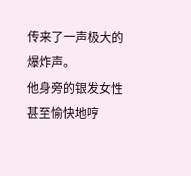传来了一声极大的爆炸声。
他身旁的银发女性甚至愉快地哼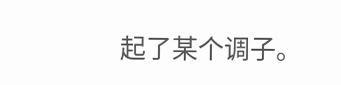起了某个调子。